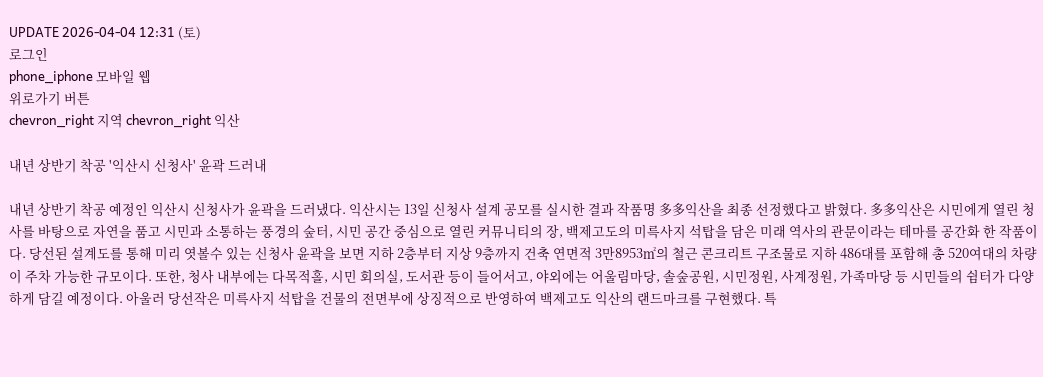UPDATE 2026-04-04 12:31 (토)
로그인
phone_iphone 모바일 웹
위로가기 버튼
chevron_right 지역 chevron_right 익산

내년 상반기 착공 '익산시 신청사' 윤곽 드러내

내년 상반기 착공 예정인 익산시 신청사가 윤곽을 드러냈다. 익산시는 13일 신청사 설계 공모를 실시한 결과 작품명 多多익산을 최종 선정했다고 밝혔다. 多多익산은 시민에게 열린 청사를 바탕으로 자연을 품고 시민과 소통하는 풍경의 숲터, 시민 공간 중심으로 열린 커뮤니티의 장, 백제고도의 미륵사지 석탑을 담은 미래 역사의 관문이라는 테마를 공간화 한 작품이다. 당선된 설계도를 통해 미리 엿볼수 있는 신청사 윤곽을 보면 지하 2층부터 지상 9층까지 건축 연면적 3만8953㎡의 철근 콘크리트 구조물로 지하 486대를 포함해 총 520여대의 차량이 주차 가능한 규모이다. 또한, 청사 내부에는 다목적홀, 시민 회의실, 도서관 등이 들어서고, 야외에는 어울림마당, 솔숲공원, 시민정원, 사계정원, 가족마당 등 시민들의 쉼터가 다양하게 담길 예정이다. 아울러 당선작은 미륵사지 석탑을 건물의 전면부에 상징적으로 반영하여 백제고도 익산의 랜드마크를 구현했다. 특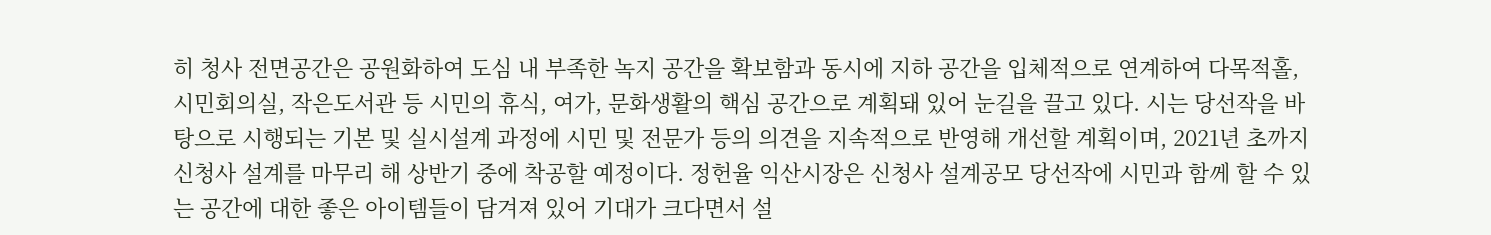히 청사 전면공간은 공원화하여 도심 내 부족한 녹지 공간을 확보함과 동시에 지하 공간을 입체적으로 연계하여 다목적홀, 시민회의실, 작은도서관 등 시민의 휴식, 여가, 문화생활의 핵심 공간으로 계획돼 있어 눈길을 끌고 있다. 시는 당선작을 바탕으로 시행되는 기본 및 실시설계 과정에 시민 및 전문가 등의 의견을 지속적으로 반영해 개선할 계획이며, 2021년 초까지 신청사 설계를 마무리 해 상반기 중에 착공할 예정이다. 정헌율 익산시장은 신청사 설계공모 당선작에 시민과 함께 할 수 있는 공간에 대한 좋은 아이템들이 담겨져 있어 기대가 크다면서 설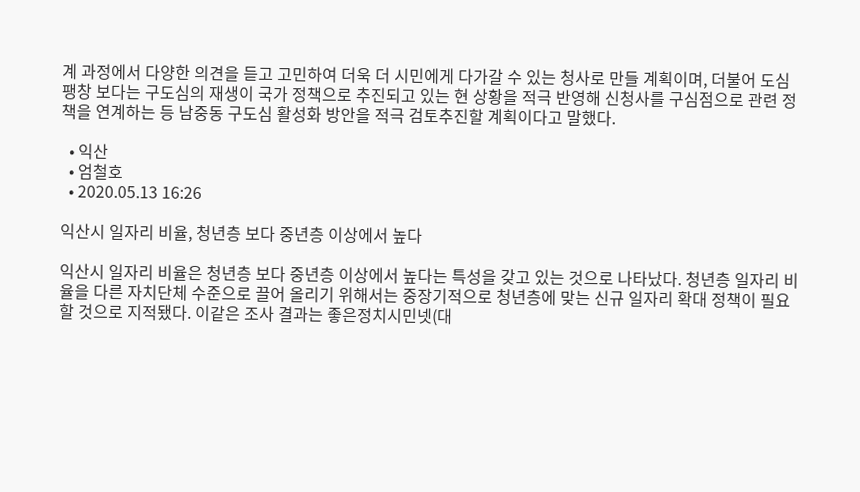계 과정에서 다양한 의견을 듣고 고민하여 더욱 더 시민에게 다가갈 수 있는 청사로 만들 계획이며, 더불어 도심 팽창 보다는 구도심의 재생이 국가 정책으로 추진되고 있는 현 상황을 적극 반영해 신청사를 구심점으로 관련 정책을 연계하는 등 남중동 구도심 활성화 방안을 적극 검토추진할 계획이다고 말했다.

  • 익산
  • 엄철호
  • 2020.05.13 16:26

익산시 일자리 비율, 청년층 보다 중년층 이상에서 높다

익산시 일자리 비율은 청년층 보다 중년층 이상에서 높다는 특성을 갖고 있는 것으로 나타났다. 청년층 일자리 비율을 다른 자치단체 수준으로 끌어 올리기 위해서는 중장기적으로 청년층에 맞는 신규 일자리 확대 정책이 필요할 것으로 지적됐다. 이같은 조사 결과는 좋은정치시민넷(대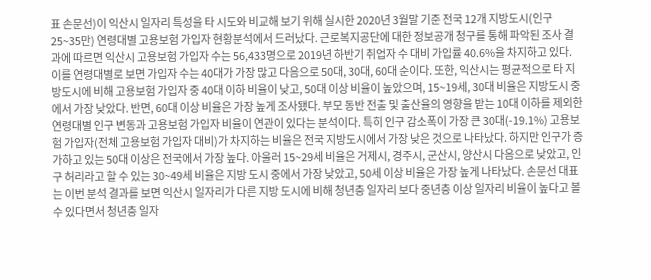표 손문선)이 익산시 일자리 특성을 타 시도와 비교해 보기 위해 실시한 2020년 3월말 기준 전국 12개 지방도시(인구 25~35만) 연령대별 고용보험 가입자 현황분석에서 드러났다. 근로복지공단에 대한 정보공개 청구를 통해 파악된 조사 결과에 따르면 익산시 고용보험 가입자 수는 56,433명으로 2019년 하반기 취업자 수 대비 가입률 40.6%을 차지하고 있다. 이를 연령대별로 보면 가입자 수는 40대가 가장 많고 다음으로 50대, 30대, 60대 순이다. 또한, 익산시는 평균적으로 타 지방도시에 비해 고용보험 가입자 중 40대 이하 비율이 낮고, 50대 이상 비율이 높았으며, 15~19세, 30대 비율은 지방도시 중에서 가장 낮았다. 반면, 60대 이상 비율은 가장 높게 조사됐다. 부모 동반 전출 및 출산율의 영향을 받는 10대 이하를 제외한 연령대별 인구 변동과 고용보험 가입자 비율이 연관이 있다는 분석이다. 특히 인구 감소폭이 가장 큰 30대(-19.1%) 고용보험 가입자(전체 고용보험 가입자 대비)가 차지하는 비율은 전국 지방도시에서 가장 낮은 것으로 나타났다. 하지만 인구가 증가하고 있는 50대 이상은 전국에서 가장 높다. 아울러 15~29세 비율은 거제시, 경주시, 군산시, 양산시 다음으로 낮았고, 인구 허리라고 할 수 있는 30~49세 비율은 지방 도시 중에서 가장 낮았고, 50세 이상 비율은 가장 높게 나타났다. 손문선 대표는 이번 분석 결과를 보면 익산시 일자리가 다른 지방 도시에 비해 청년층 일자리 보다 중년층 이상 일자리 비율이 높다고 볼 수 있다면서 청년층 일자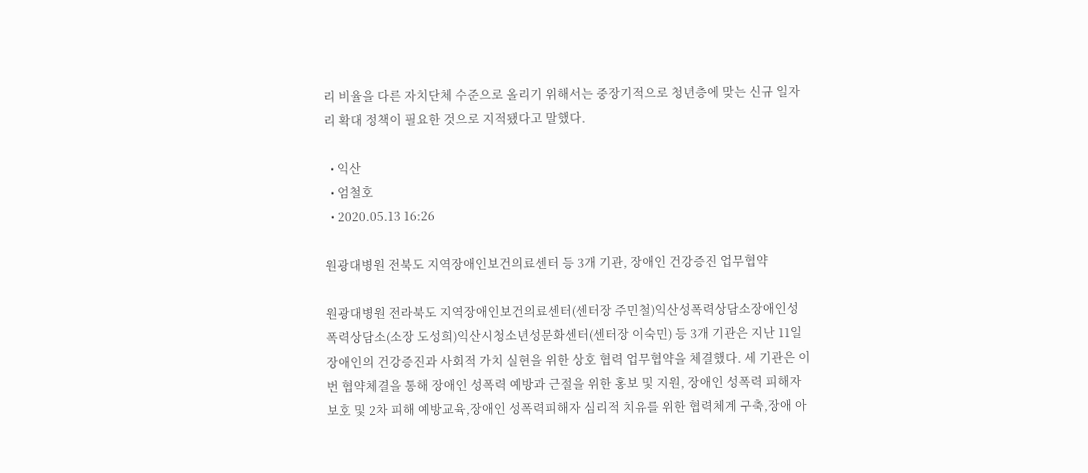리 비율을 다른 자치단체 수준으로 올리기 위해서는 중장기적으로 청년층에 맞는 신규 일자리 확대 정책이 필요한 것으로 지적됐다고 말했다.

  • 익산
  • 엄철호
  • 2020.05.13 16:26

원광대병원 전북도 지역장애인보건의료센터 등 3개 기관, 장애인 건강증진 업무협약

원광대병원 전라북도 지역장애인보건의료센터(센터장 주민철)익산성폭력상담소장애인성폭력상담소(소장 도성희)익산시청소년성문화센터(센터장 이숙민) 등 3개 기관은 지난 11일 장애인의 건강증진과 사회적 가치 실현을 위한 상호 협력 업무협약을 체결했다. 세 기관은 이번 협약체결을 통해 장애인 성폭력 예방과 근절을 위한 홍보 및 지원, 장애인 성폭력 피해자 보호 및 2차 피해 예방교육,장애인 성폭력피해자 심리적 치유를 위한 협력체계 구축,장애 아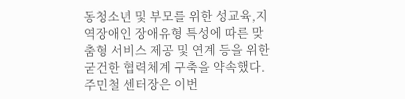동청소년 및 부모를 위한 성교육,지역장애인 장애유형 특성에 따른 맞춤형 서비스 제공 및 연계 등을 위한 굳건한 협력체계 구축을 약속했다. 주민철 센터장은 이번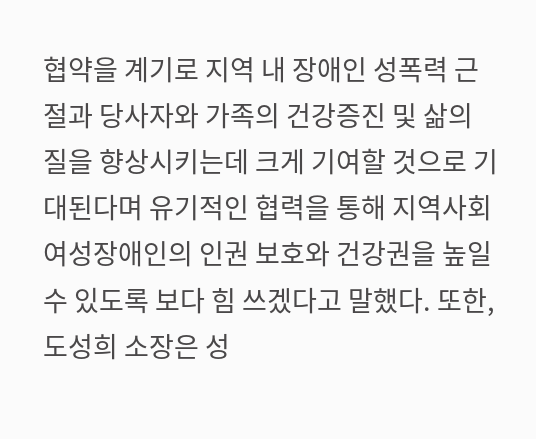협약을 계기로 지역 내 장애인 성폭력 근절과 당사자와 가족의 건강증진 및 삶의 질을 향상시키는데 크게 기여할 것으로 기대된다며 유기적인 협력을 통해 지역사회 여성장애인의 인권 보호와 건강권을 높일 수 있도록 보다 힘 쓰겠다고 말했다. 또한, 도성희 소장은 성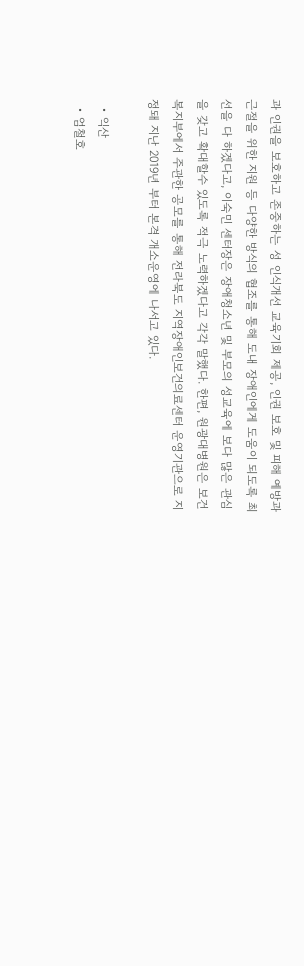과 인권을 보호하고 존중하는 성 인식개선 교육기회 제공, 인권 보호 및 피해 예방과 근절을 위한 지원 등 다양한 방식의 협조를 통해 도내 장애인에게 도움이 되도록 최선을 다 하겠다고, 이숙민 센터장은 장애청소년 및 부모의 성교육에 보다 많은 관심을 갖고 확대할수 있도록 적극 노력하겠다고 각각 말했다. 한편, 원광대병원은 보건복지부에서 주관한 공모를 통해 전라북도 지역장애인보건의료센터 운영기관으로 지정돼 지난 2019년 부터 본격 개소운영에 나서고 있다.

  • 익산
  • 엄철호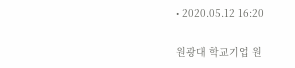• 2020.05.12 16:20

원광대 학교기업 원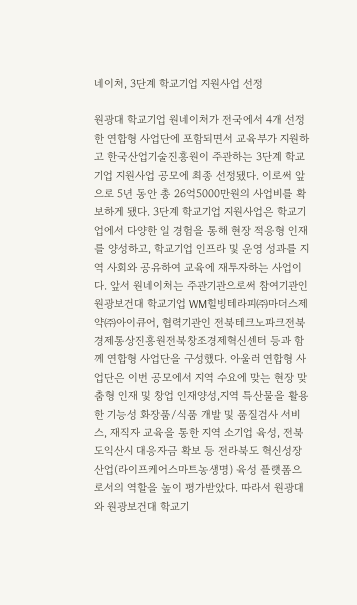네이처, 3단계 학교기업 지원사업 선정

원광대 학교기업 원네이처가 전국에서 4개 선정한 연합형 사업단에 포함되면서 교육부가 지원하고 한국산업기술진흥원이 주관하는 3단계 학교기업 지원사업 공모에 최종 선정됐다. 이로써 앞으로 5년 동안 총 26억5000만원의 사업비를 확보하게 됐다. 3단계 학교기업 지원사업은 학교기업에서 다양한 일 경험을 통해 현장 적응형 인재를 양성하고, 학교기업 인프라 및 운영 성과를 지역 사회와 공유하여 교육에 재투자하는 사업이다. 앞서 원네이처는 주관기관으로써 참여기관인 원광보건대 학교기업 WM힐빙테라피㈜마더스제약㈜아이큐어, 협력기관인 전북테크노파크전북경제통상진흥원전북창조경제혁신센터 등과 함께 연합형 사업단을 구성했다. 아울러 연합형 사업단은 이번 공모에서 지역 수요에 맞는 현장 맞춤형 인재 및 창업 인재양성,지역 특산물을 활용한 기능성 화장품/식품 개발 및 품질검사 서비스, 재직자 교육을 통한 지역 소기업 육성, 전북도익산시 대응자금 확보 등 전라북도 혁신성장산업(라이프케어스마트농생명) 육성 플랫폼으로서의 역할을 높이 평가받았다. 따라서 원광대와 원광보건대 학교기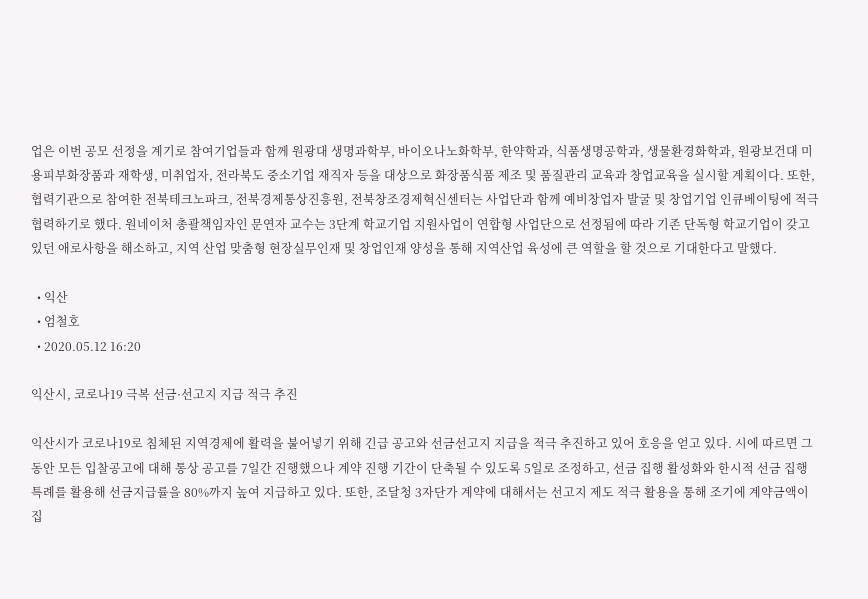업은 이번 공모 선정을 계기로 참여기업들과 함께 원광대 생명과학부, 바이오나노화학부, 한약학과, 식품생명공학과, 생물환경화학과, 원광보건대 미용피부화장품과 재학생, 미취업자, 전라북도 중소기업 재직자 등을 대상으로 화장품식품 제조 및 품질관리 교육과 창업교육을 실시할 계획이다. 또한, 협력기관으로 참여한 전북테크노파크, 전북경제통상진흥원, 전북창조경제혁신센터는 사업단과 함께 예비창업자 발굴 및 창업기업 인큐베이팅에 적극 협력하기로 했다. 원네이처 총괄책임자인 문연자 교수는 3단계 학교기업 지원사업이 연합형 사업단으로 선정됨에 따라 기존 단독형 학교기업이 갖고 있던 애로사항을 해소하고, 지역 산업 맞춤형 현장실무인재 및 창업인재 양성을 통해 지역산업 육성에 큰 역할을 할 것으로 기대한다고 말했다.

  • 익산
  • 엄철호
  • 2020.05.12 16:20

익산시, 코로나19 극복 선금·선고지 지급 적극 추진

익산시가 코로나19로 침체된 지역경제에 활력을 불어넣기 위해 긴급 공고와 선금선고지 지급을 적극 추진하고 있어 호응을 얻고 있다. 시에 따르면 그동안 모든 입찰공고에 대해 통상 공고를 7일간 진행했으나 계약 진행 기간이 단축될 수 있도록 5일로 조정하고, 선금 집행 활성화와 한시적 선금 집행 특례를 활용해 선금지급률을 80%까지 높여 지급하고 있다. 또한, 조달청 3자단가 계약에 대해서는 선고지 제도 적극 활용을 통해 조기에 계약금액이 집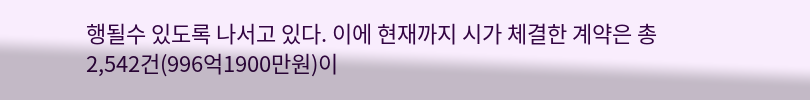행될수 있도록 나서고 있다. 이에 현재까지 시가 체결한 계약은 총 2,542건(996억1900만원)이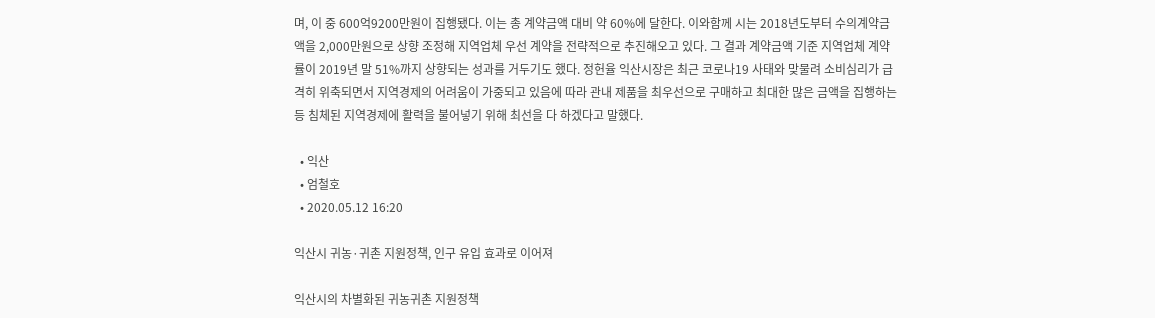며, 이 중 600억9200만원이 집행됐다. 이는 총 계약금액 대비 약 60%에 달한다. 이와함께 시는 2018년도부터 수의계약금액을 2,000만원으로 상향 조정해 지역업체 우선 계약을 전략적으로 추진해오고 있다. 그 결과 계약금액 기준 지역업체 계약률이 2019년 말 51%까지 상향되는 성과를 거두기도 했다. 정헌율 익산시장은 최근 코로나19 사태와 맞물려 소비심리가 급격히 위축되면서 지역경제의 어려움이 가중되고 있음에 따라 관내 제품을 최우선으로 구매하고 최대한 많은 금액을 집행하는 등 침체된 지역경제에 활력을 불어넣기 위해 최선을 다 하겠다고 말했다.

  • 익산
  • 엄철호
  • 2020.05.12 16:20

익산시 귀농·귀촌 지원정책, 인구 유입 효과로 이어져

익산시의 차별화된 귀농귀촌 지원정책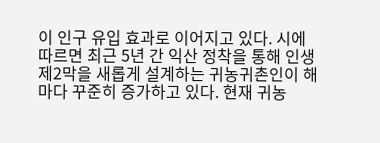이 인구 유입 효과로 이어지고 있다. 시에 따르면 최근 5년 간 익산 정착을 통해 인생 제2막을 새롭게 설계하는 귀농귀촌인이 해마다 꾸준히 증가하고 있다. 현재 귀농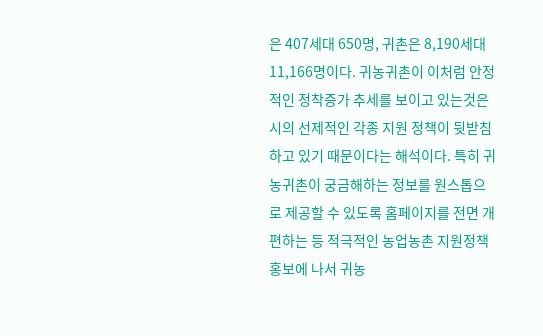은 407세대 650명, 귀촌은 8,190세대 11,166명이다. 귀농귀촌이 이처럼 안정적인 정착증가 추세를 보이고 있는것은 시의 선제적인 각종 지원 정책이 뒷받침하고 있기 때문이다는 해석이다. 특히 귀농귀촌이 궁금해하는 정보를 원스톱으로 제공할 수 있도록 홈페이지를 전면 개편하는 등 적극적인 농업농촌 지원정책 홍보에 나서 귀농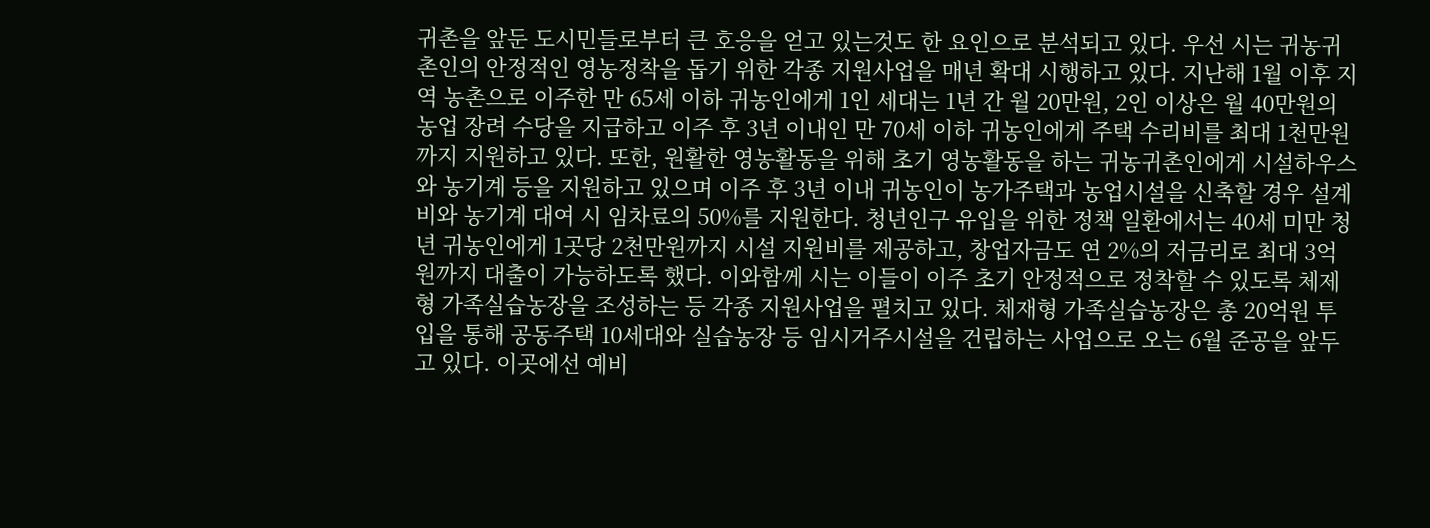귀촌을 앞둔 도시민들로부터 큰 호응을 얻고 있는것도 한 요인으로 분석되고 있다. 우선 시는 귀농귀촌인의 안정적인 영농정착을 돕기 위한 각종 지원사업을 매년 확대 시행하고 있다. 지난해 1월 이후 지역 농촌으로 이주한 만 65세 이하 귀농인에게 1인 세대는 1년 간 월 20만원, 2인 이상은 월 40만원의 농업 장려 수당을 지급하고 이주 후 3년 이내인 만 70세 이하 귀농인에게 주택 수리비를 최대 1천만원까지 지원하고 있다. 또한, 원활한 영농활동을 위해 초기 영농활동을 하는 귀농귀촌인에게 시설하우스와 농기계 등을 지원하고 있으며 이주 후 3년 이내 귀농인이 농가주택과 농업시설을 신축할 경우 설계비와 농기계 대여 시 임차료의 50%를 지원한다. 청년인구 유입을 위한 정책 일환에서는 40세 미만 청년 귀농인에게 1곳당 2천만원까지 시설 지원비를 제공하고, 창업자금도 연 2%의 저금리로 최대 3억원까지 대출이 가능하도록 했다. 이와함께 시는 이들이 이주 초기 안정적으로 정착할 수 있도록 체제형 가족실습농장을 조성하는 등 각종 지원사업을 펼치고 있다. 체재형 가족실습농장은 총 20억원 투입을 통해 공동주택 10세대와 실습농장 등 임시거주시설을 건립하는 사업으로 오는 6월 준공을 앞두고 있다. 이곳에선 예비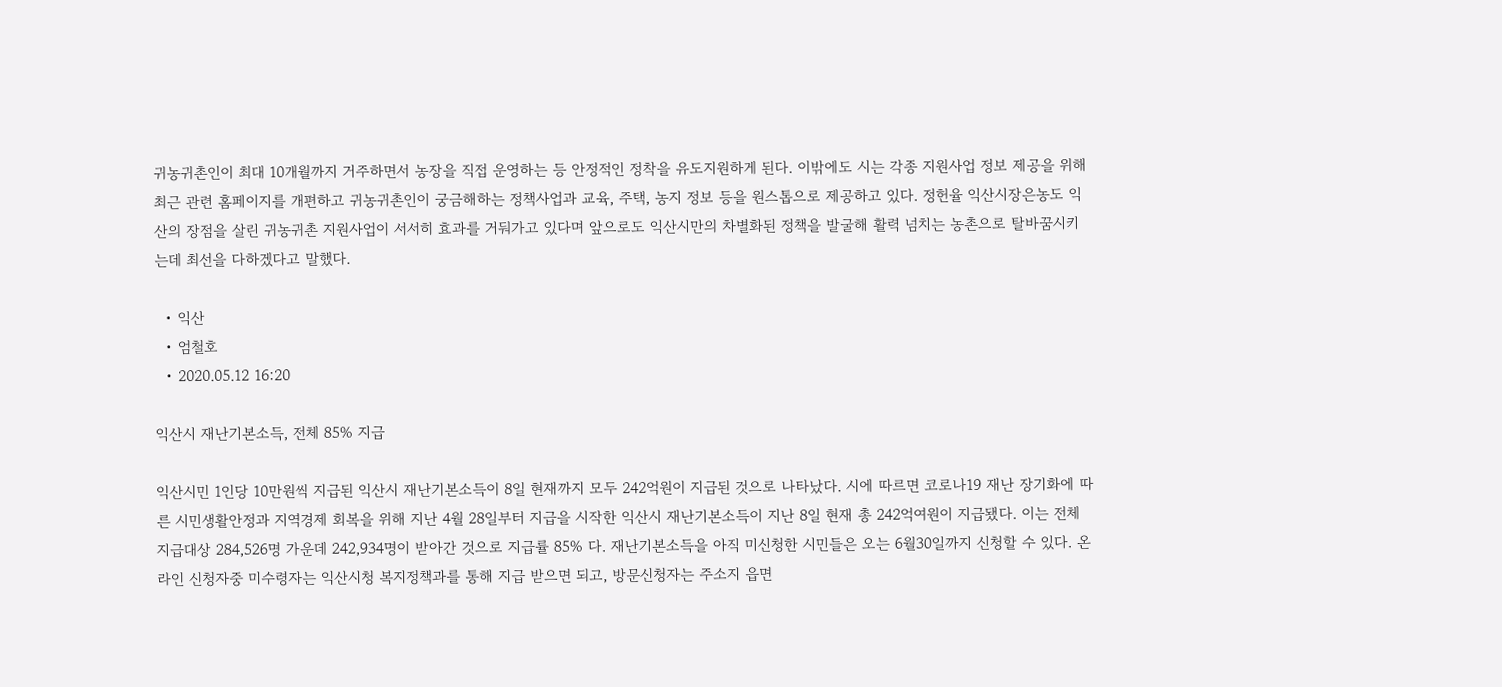귀농귀촌인이 최대 10개월까지 거주하면서 농장을 직접 운영하는 등 안정적인 정착을 유도지원하게 된다. 이밖에도 시는 각종 지원사업 정보 제공을 위해 최근 관련 홈페이지를 개편하고 귀농귀촌인이 궁금해하는 정책사업과 교육, 주택, 농지 정보 등을 원스톱으로 제공하고 있다. 정헌율 익산시장은농도 익산의 장점을 살린 귀농귀촌 지원사업이 서서히 효과를 거둬가고 있다며 앞으로도 익산시만의 차별화된 정책을 발굴해 활력 넘치는 농촌으로 탈바꿈시키는데 최선을 다하겠다고 말했다.

  • 익산
  • 엄철호
  • 2020.05.12 16:20

익산시 재난기본소득, 전체 85% 지급

익산시민 1인당 10만원씩 지급된 익산시 재난기본소득이 8일 현재까지 모두 242억원이 지급된 것으로 나타났다. 시에 따르면 코로나19 재난 장기화에 따른 시민생활안정과 지역경제 회복을 위해 지난 4월 28일부터 지급을 시작한 익산시 재난기본소득이 지난 8일 현재 총 242억여원이 지급됐다. 이는 전체 지급대상 284,526명 가운데 242,934명이 받아간 것으로 지급률 85% 다. 재난기본소득을 아직 미신청한 시민들은 오는 6월30일까지 신청할 수 있다. 온라인 신청자중 미수령자는 익산시청 복지정책과를 통해 지급 받으면 되고, 방문신청자는 주소지 읍면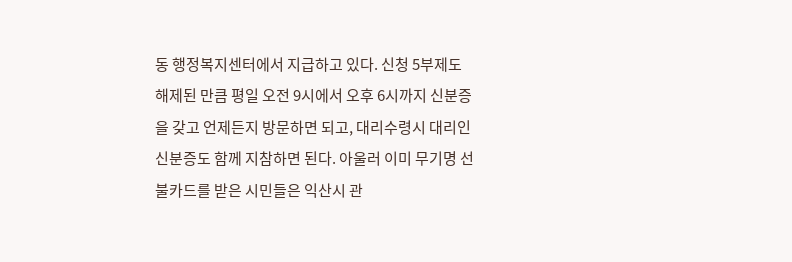동 행정복지센터에서 지급하고 있다. 신청 5부제도 해제된 만큼 평일 오전 9시에서 오후 6시까지 신분증을 갖고 언제든지 방문하면 되고, 대리수령시 대리인 신분증도 함께 지참하면 된다. 아울러 이미 무기명 선불카드를 받은 시민들은 익산시 관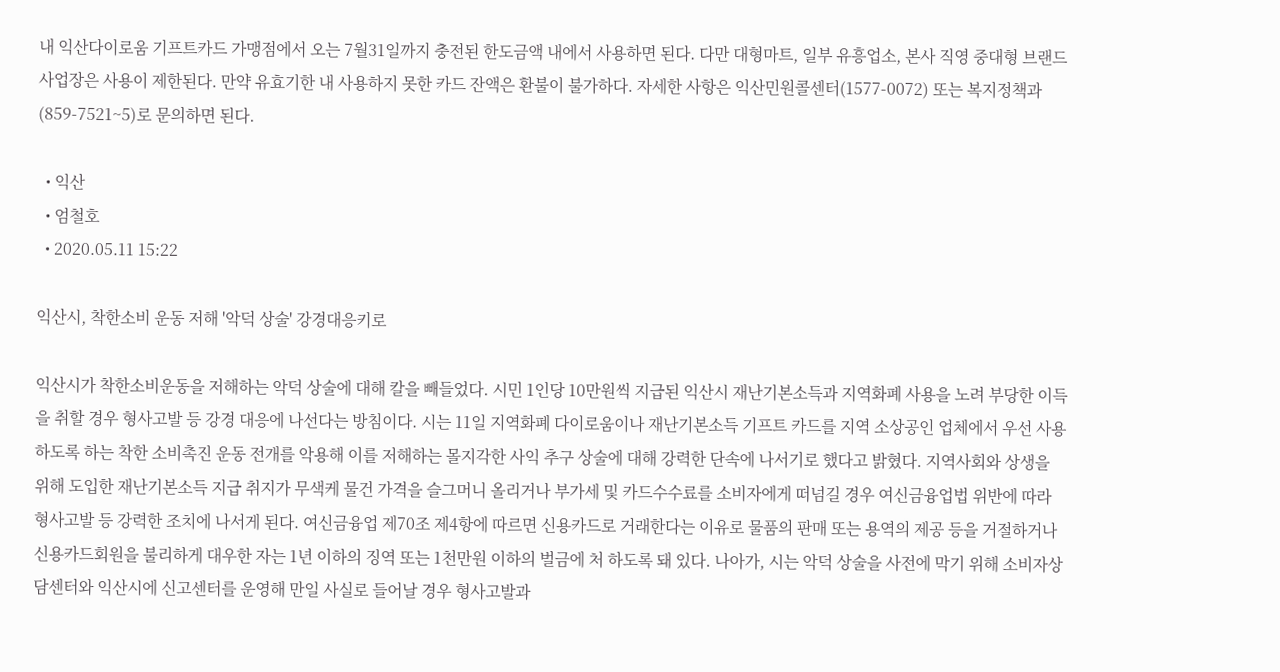내 익산다이로움 기프트카드 가맹점에서 오는 7월31일까지 충전된 한도금액 내에서 사용하면 된다. 다만 대형마트, 일부 유흥업소, 본사 직영 중대형 브랜드 사업장은 사용이 제한된다. 만약 유효기한 내 사용하지 못한 카드 잔액은 환불이 불가하다. 자세한 사항은 익산민원콜센터(1577-0072) 또는 복지정책과(859-7521~5)로 문의하면 된다.

  • 익산
  • 엄철호
  • 2020.05.11 15:22

익산시, 착한소비 운동 저해 '악덕 상술' 강경대응키로

익산시가 착한소비운동을 저해하는 악덕 상술에 대해 칼을 빼들었다. 시민 1인당 10만원씩 지급된 익산시 재난기본소득과 지역화폐 사용을 노려 부당한 이득을 취할 경우 형사고발 등 강경 대응에 나선다는 방침이다. 시는 11일 지역화폐 다이로움이나 재난기본소득 기프트 카드를 지역 소상공인 업체에서 우선 사용하도록 하는 착한 소비촉진 운동 전개를 악용해 이를 저해하는 몰지각한 사익 추구 상술에 대해 강력한 단속에 나서기로 했다고 밝혔다. 지역사회와 상생을 위해 도입한 재난기본소득 지급 취지가 무색케 물건 가격을 슬그머니 올리거나 부가세 및 카드수수료를 소비자에게 떠넘길 경우 여신금융업법 위반에 따라 형사고발 등 강력한 조치에 나서게 된다. 여신금융업 제70조 제4항에 따르면 신용카드로 거래한다는 이유로 물품의 판매 또는 용역의 제공 등을 거절하거나 신용카드회원을 불리하게 대우한 자는 1년 이하의 징역 또는 1천만원 이하의 벌금에 처 하도록 돼 있다. 나아가, 시는 악덕 상술을 사전에 막기 위해 소비자상담센터와 익산시에 신고센터를 운영해 만일 사실로 들어날 경우 형사고발과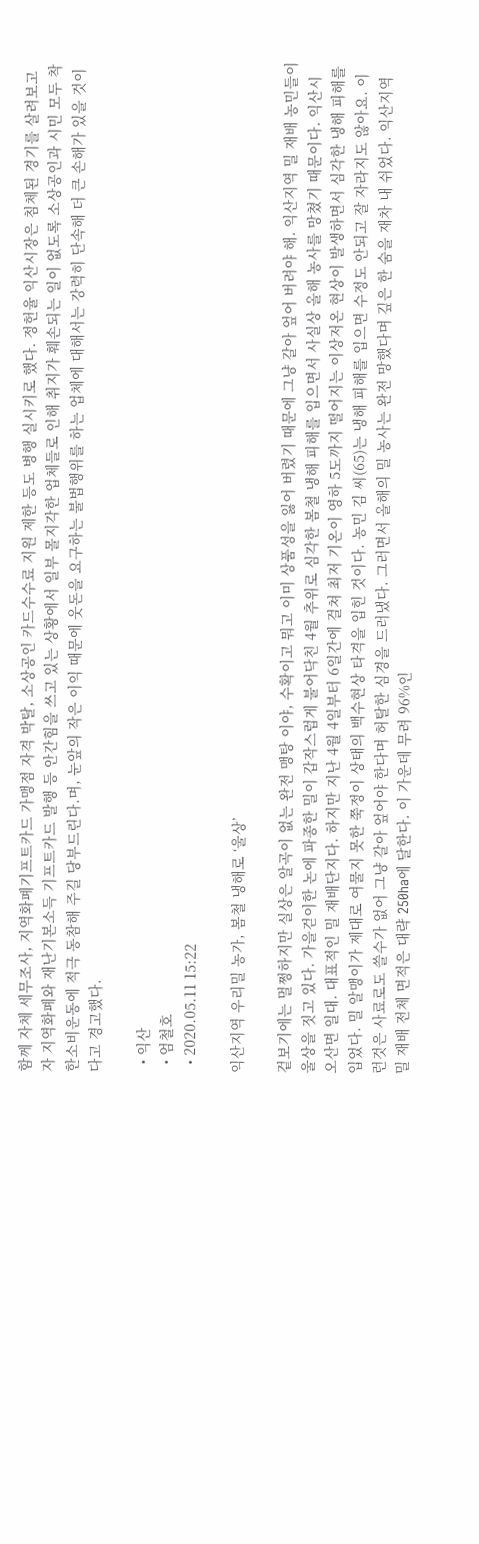함께 자체 세무조사, 지역화폐기프트카드 가맹점 자격 박탈, 소상공인 카드수수료 지원 제한 등도 병행 실시키로 했다. 정헌율 익산시장은 침체된 경기를 살려보고자 지역화폐와 재난기본소득 기프트카드 발행 등 안간힘을 쓰고 있는 상황에서 일부 몰지각한 업체들로 인해 취지가 훼손되는 일이 없도록 소상공인과 시민 모두 착한소비운동에 적극 동참해 주길 당부드린다.며, 눈앞의 작은 이익 때문에 웃돈을 요구하는 불법행위를 하는 업체에 대해서는 강력히 단속해 더 큰 손해가 있을 것이다고 경고했다.

  • 익산
  • 엄철호
  • 2020.05.11 15:22

익산지역 우리밀 농가, 봄철 냉해로 ‘울상’

겉보기에는 멀쩡하지만 실상은 알곡이 없는 완전 맹탕 이야, 수확이고 뭐고 이미 상품성을 잃어 버렸기 때문에 그냥 갈아 엎어 버려야 해. 익산지역 밀 재배 농민들이 울상을 짓고 있다. 가을걷이한 논에 파종한 밀이 갑작스럽게 불어닥친 4월 추위로 심각한 봄철 냉해 피해를 입으면서 사실상 올해 농사를 망쳤기 때문이다. 익산시 오산면 일대. 대표적인 밀 재배단지다. 하지만 지난 4월 4일부터 6일간에 걸쳐 최저 기온이 영하 5도까지 떨어지는 이상저온 현상이 발생하면서 심각한 냉해 피해를 입었다. 밀 알맹이가 제대로 여물지 못한 쭉정이 상태의 백수현상 타격을 입힌 것이다. 농민 김 씨(65)는 냉해 피해를 입으면 수정도 안되고 잘 자라지도 않아요. 이런것은 사료로도 쓸수가 없어 그냥 갈아 엎어야 한다며 허탈한 심경을 드러냈다. 그러면서 올해의 밀 농사는 완전 망했다며 깊은 한 숨을 재차 내 쉬었다. 익산지역 밀 재배 전체 면적은 대략 250ha에 달한다. 이 가운데 무려 96%인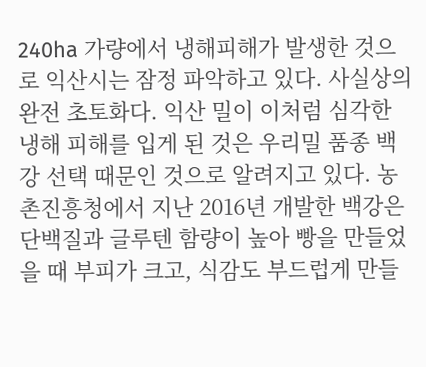240ha 가량에서 냉해피해가 발생한 것으로 익산시는 잠정 파악하고 있다. 사실상의 완전 초토화다. 익산 밀이 이처럼 심각한 냉해 피해를 입게 된 것은 우리밀 품종 백강 선택 때문인 것으로 알려지고 있다. 농촌진흥청에서 지난 2016년 개발한 백강은 단백질과 글루텐 함량이 높아 빵을 만들었을 때 부피가 크고, 식감도 부드럽게 만들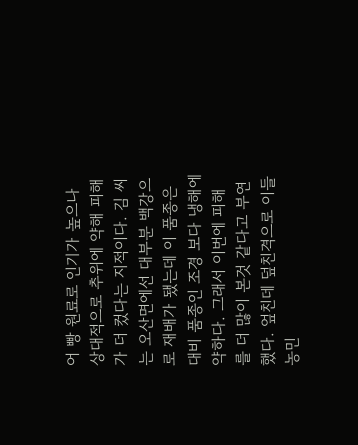어 빵 원료로 인기가 높으나 상대적으로 추위에 약해 피해가 더 컸다는 지적이다. 김 씨는 오산면에선 대부분 백강으로 재배가 됐는데 이 품종은 대비 품종인 조경 보다 냉해에 약하다. 그래서 이번에 피해를 더 많이 본것 같다고 부연했다. 엎친데 덮친격으로 이들 농민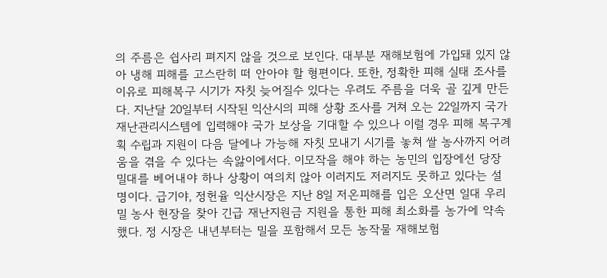의 주름은 쉽사리 펴지지 않을 것으로 보인다. 대부분 재해보험에 가입돼 있지 않아 냉해 피해를 고스란히 떠 안아야 할 형편이다. 또한, 정확한 피해 실태 조사를 이유로 피해복구 시기가 자칫 늦어질수 있다는 우려도 주름을 더욱 골 깊게 만든다. 지난달 20일부터 시작된 익산시의 피해 상황 조사를 거쳐 오는 22일까지 국가재난관리시스템에 입력해야 국가 보상을 기대할 수 있으나 이럴 경우 피해 복구계획 수립과 지원이 다음 달에나 가능해 자칫 모내기 시기를 놓쳐 쌀 농사까지 어려움을 겪을 수 있다는 속앓이에서다. 이모작을 해야 하는 농민의 입장에선 당장 밀대를 베어내야 하나 상황이 여의치 않아 이러지도 저러지도 못하고 있다는 설명이다. 급기야, 정헌율 익산시장은 지난 8일 저온피해를 입은 오산면 일대 우리밀 농사 현장을 찾아 긴급 재난지원금 지원을 통한 피해 최소화를 농가에 약속했다. 정 시장은 내년부터는 밀을 포함해서 모든 농작물 재해보험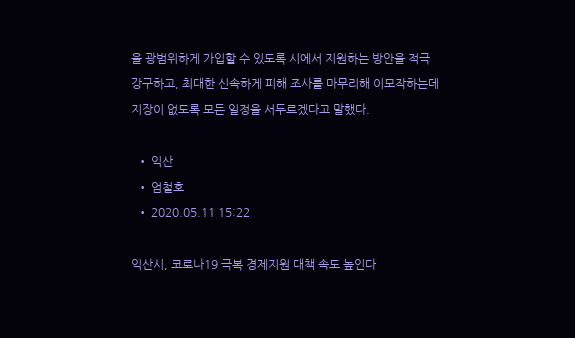을 광범위하게 가입할 수 있도록 시에서 지원하는 방안을 적극 강구하고, 최대한 신속하게 피해 조사를 마무리해 이모작하는데 지장이 없도록 모든 일정을 서두르겠다고 말했다.

  • 익산
  • 엄철호
  • 2020.05.11 15:22

익산시, 코로나19 극복 경제지원 대책 속도 높인다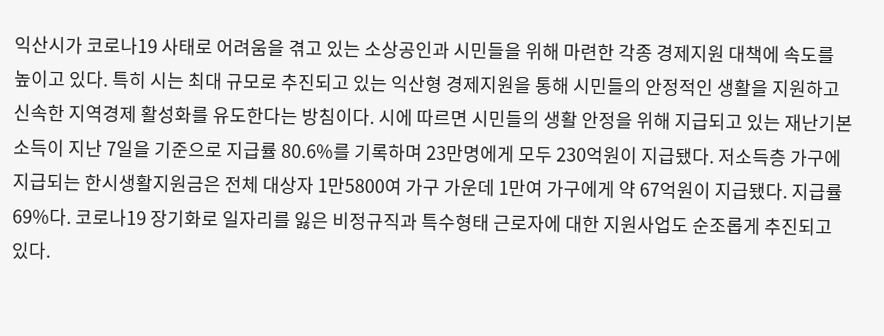익산시가 코로나19 사태로 어려움을 겪고 있는 소상공인과 시민들을 위해 마련한 각종 경제지원 대책에 속도를 높이고 있다. 특히 시는 최대 규모로 추진되고 있는 익산형 경제지원을 통해 시민들의 안정적인 생활을 지원하고 신속한 지역경제 활성화를 유도한다는 방침이다. 시에 따르면 시민들의 생활 안정을 위해 지급되고 있는 재난기본소득이 지난 7일을 기준으로 지급률 80.6%를 기록하며 23만명에게 모두 230억원이 지급됐다. 저소득층 가구에 지급되는 한시생활지원금은 전체 대상자 1만5800여 가구 가운데 1만여 가구에게 약 67억원이 지급됐다. 지급률 69%다. 코로나19 장기화로 일자리를 잃은 비정규직과 특수형태 근로자에 대한 지원사업도 순조롭게 추진되고 있다.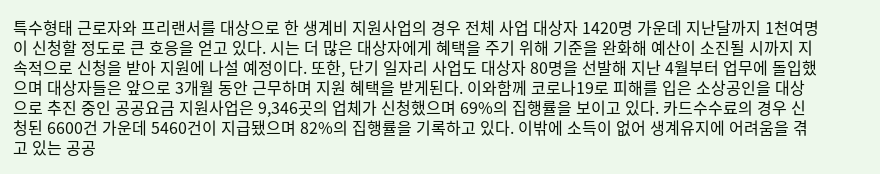특수형태 근로자와 프리랜서를 대상으로 한 생계비 지원사업의 경우 전체 사업 대상자 1420명 가운데 지난달까지 1천여명이 신청할 정도로 큰 호응을 얻고 있다. 시는 더 많은 대상자에게 혜택을 주기 위해 기준을 완화해 예산이 소진될 시까지 지속적으로 신청을 받아 지원에 나설 예정이다. 또한, 단기 일자리 사업도 대상자 80명을 선발해 지난 4월부터 업무에 돌입했으며 대상자들은 앞으로 3개월 동안 근무하며 지원 혜택을 받게된다. 이와함께 코로나19로 피해를 입은 소상공인을 대상으로 추진 중인 공공요금 지원사업은 9,346곳의 업체가 신청했으며 69%의 집행률을 보이고 있다. 카드수수료의 경우 신청된 6600건 가운데 5460건이 지급됐으며 82%의 집행률을 기록하고 있다. 이밖에 소득이 없어 생계유지에 어려움을 겪고 있는 공공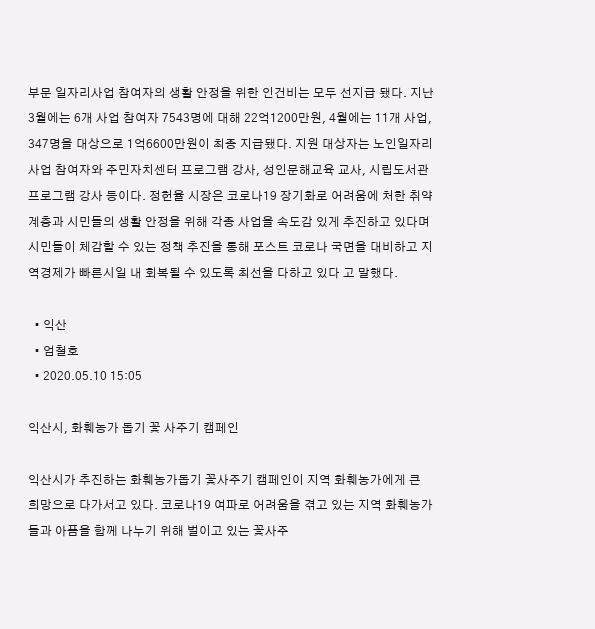부문 일자리사업 참여자의 생활 안정을 위한 인건비는 모두 선지급 됐다. 지난 3월에는 6개 사업 참여자 7543명에 대해 22억1200만원, 4월에는 11개 사업, 347명을 대상으로 1억6600만원이 최종 지급됐다. 지원 대상자는 노인일자리사업 참여자와 주민자치센터 프로그램 강사, 성인문해교육 교사, 시립도서관 프로그램 강사 등이다. 정헌율 시장은 코로나19 장기화로 어려움에 처한 취약계층과 시민들의 생활 안정을 위해 각종 사업을 속도감 있게 추진하고 있다며 시민들이 체감할 수 있는 정책 추진을 통해 포스트 코로나 국면을 대비하고 지역경제가 빠른시일 내 회복될 수 있도록 최선을 다하고 있다 고 말했다.

  • 익산
  • 엄철호
  • 2020.05.10 15:05

익산시, 화훼농가 돕기 꽃 사주기 캠페인

익산시가 추진하는 화훼농가돕기 꽃사주기 캠페인이 지역 화훼농가에게 큰 희망으로 다가서고 있다. 코로나19 여파로 어려움을 겪고 있는 지역 화훼농가들과 아픔을 함께 나누기 위해 벌이고 있는 꽃사주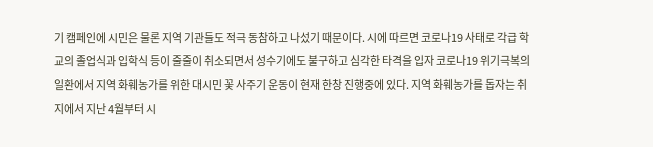기 캠페인에 시민은 물론 지역 기관들도 적극 동참하고 나섰기 때문이다. 시에 따르면 코로나19 사태로 각급 학교의 졸업식과 입학식 등이 줄줄이 취소되면서 성수기에도 불구하고 심각한 타격을 입자 코로나19 위기극복의 일환에서 지역 화훼농가를 위한 대시민 꽃 사주기 운동이 현재 한창 진행중에 있다. 지역 화훼농가를 돕자는 취지에서 지난 4월부터 시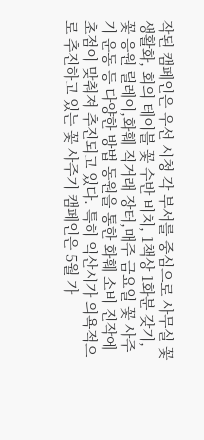작된 캠페인은 우선 시청 각 부서를 중심으로 사무실 꽃 생활화, 회의 테이블 꽃 수반 비치, 1책상 1화분 갖기, 꽃 응원 릴레이,화훼 직거래 장터,매주 금요일 꽃 사주기 운동 등 다양한 방법 동원을 통한 화훼 소비 진작에 초점이 맞춰져 추진되고 있다. 특히 익산시가 의욕적으로 추진하고 있는 꽃 사주기 캠페인은 5월 가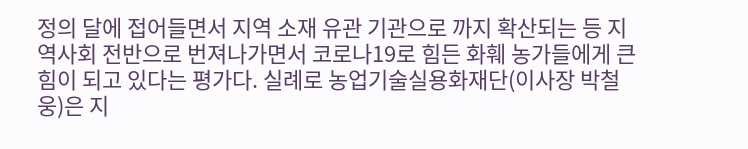정의 달에 접어들면서 지역 소재 유관 기관으로 까지 확산되는 등 지역사회 전반으로 번져나가면서 코로나19로 힘든 화훼 농가들에게 큰 힘이 되고 있다는 평가다. 실례로 농업기술실용화재단(이사장 박철웅)은 지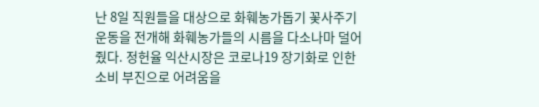난 8일 직원들을 대상으로 화훼농가돕기 꽃사주기 운동을 전개해 화훼농가들의 시름을 다소나마 덜어줬다. 정헌율 익산시장은 코로나19 장기화로 인한 소비 부진으로 어려움을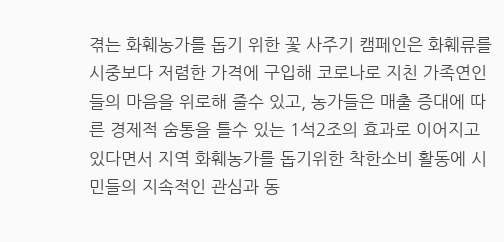겪는 화훼농가를 돕기 위한 꽃 사주기 캠페인은 화훼류를 시중보다 저렴한 가격에 구입해 코로나로 지친 가족연인들의 마음을 위로해 줄수 있고, 농가들은 매출 증대에 따른 경제적 숨통을 틀수 있는 1석2조의 효과로 이어지고 있다면서 지역 화훼농가를 돕기위한 착한소비 활동에 시민들의 지속적인 관심과 동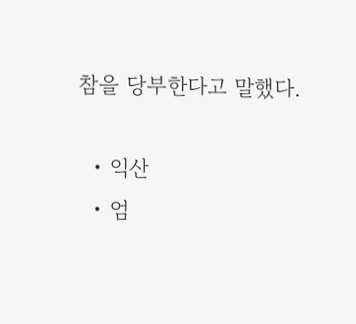참을 당부한다고 말했다.

  • 익산
  • 엄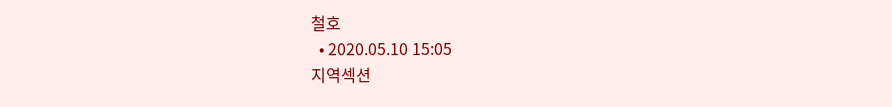철호
  • 2020.05.10 15:05
지역섹션